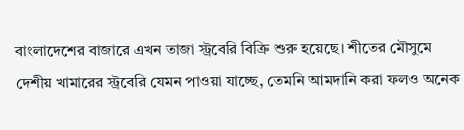বাংলাদেশের বাজারে এখন তাজা স্ট্রবেরি বিক্রি শুরু হয়েছে। শীতের মৌসুমে দেশীয় খামারের স্ট্রবেরি যেমন পাওয়া যাচ্ছে, তেমনি আমদানি করা ফলও অনেক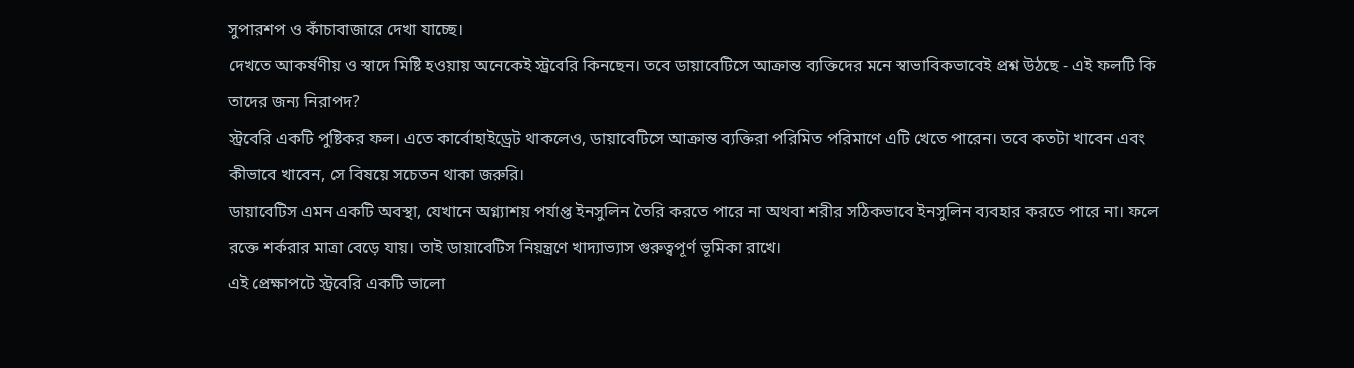সুপারশপ ও কাঁচাবাজারে দেখা যাচ্ছে।
দেখতে আকর্ষণীয় ও স্বাদে মিষ্টি হওয়ায় অনেকেই স্ট্রবেরি কিনছেন। তবে ডায়াবেটিসে আক্রান্ত ব্যক্তিদের মনে স্বাভাবিকভাবেই প্রশ্ন উঠছে - এই ফলটি কি তাদের জন্য নিরাপদ?
স্ট্রবেরি একটি পুষ্টিকর ফল। এতে কার্বোহাইড্রেট থাকলেও, ডায়াবেটিসে আক্রান্ত ব্যক্তিরা পরিমিত পরিমাণে এটি খেতে পারেন। তবে কতটা খাবেন এবং কীভাবে খাবেন, সে বিষয়ে সচেতন থাকা জরুরি।
ডায়াবেটিস এমন একটি অবস্থা, যেখানে অগ্ন্যাশয় পর্যাপ্ত ইনসুলিন তৈরি করতে পারে না অথবা শরীর সঠিকভাবে ইনসুলিন ব্যবহার করতে পারে না। ফলে রক্তে শর্করার মাত্রা বেড়ে যায়। তাই ডায়াবেটিস নিয়ন্ত্রণে খাদ্যাভ্যাস গুরুত্বপূর্ণ ভূমিকা রাখে।
এই প্রেক্ষাপটে স্ট্রবেরি একটি ভালো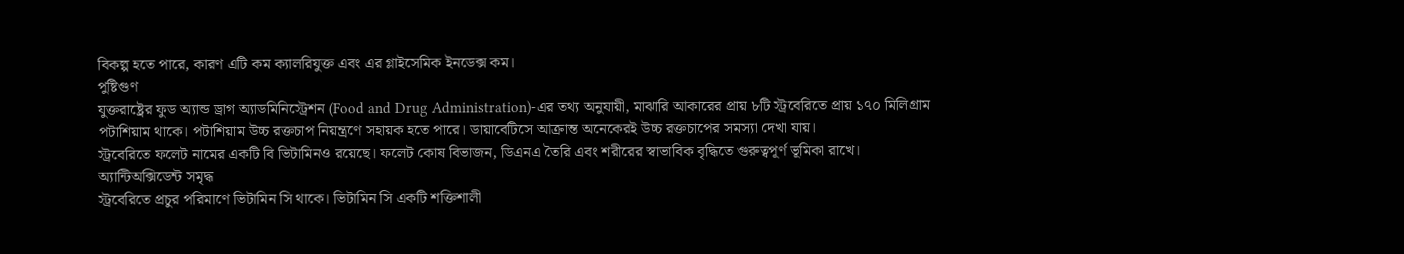বিকল্প হতে পারে, কারণ এটি কম ক্যালরিযুক্ত এবং এর গ্লাইসেমিক ইনডেক্স কম।
পুষ্টিগুণ
যুক্তরাষ্ট্রের ফুড অ্যান্ড ড্রাগ অ্যাডমিনিস্ট্রেশন (Food and Drug Administration)-এর তথ্য অনুযায়ী, মাঝারি আকারের প্রায় ৮টি স্ট্রবেরিতে প্রায় ১৭০ মিলিগ্রাম পটাশিয়াম থাকে। পটাশিয়াম উচ্চ রক্তচাপ নিয়ন্ত্রণে সহায়ক হতে পারে। ডায়াবেটিসে আক্রান্ত অনেকেরই উচ্চ রক্তচাপের সমস্যা দেখা যায়।
স্ট্রবেরিতে ফলেট নামের একটি বি ভিটামিনও রয়েছে। ফলেট কোষ বিভাজন, ডিএনএ তৈরি এবং শরীরের স্বাভাবিক বৃদ্ধিতে গুরুত্বপূর্ণ ভূমিকা রাখে।
অ্যান্টিঅক্সিডেন্ট সমৃদ্ধ
স্ট্রবেরিতে প্রচুর পরিমাণে ভিটামিন সি থাকে। ভিটামিন সি একটি শক্তিশালী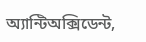অ্যান্টিঅক্সিডেন্ট,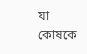যা কোষকে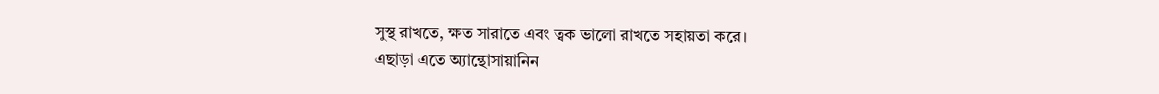সুস্থ রাখতে, ক্ষত সারাতে এবং ত্বক ভালো রাখতে সহায়তা করে।
এছাড়া এতে অ্যান্থোসায়ানিন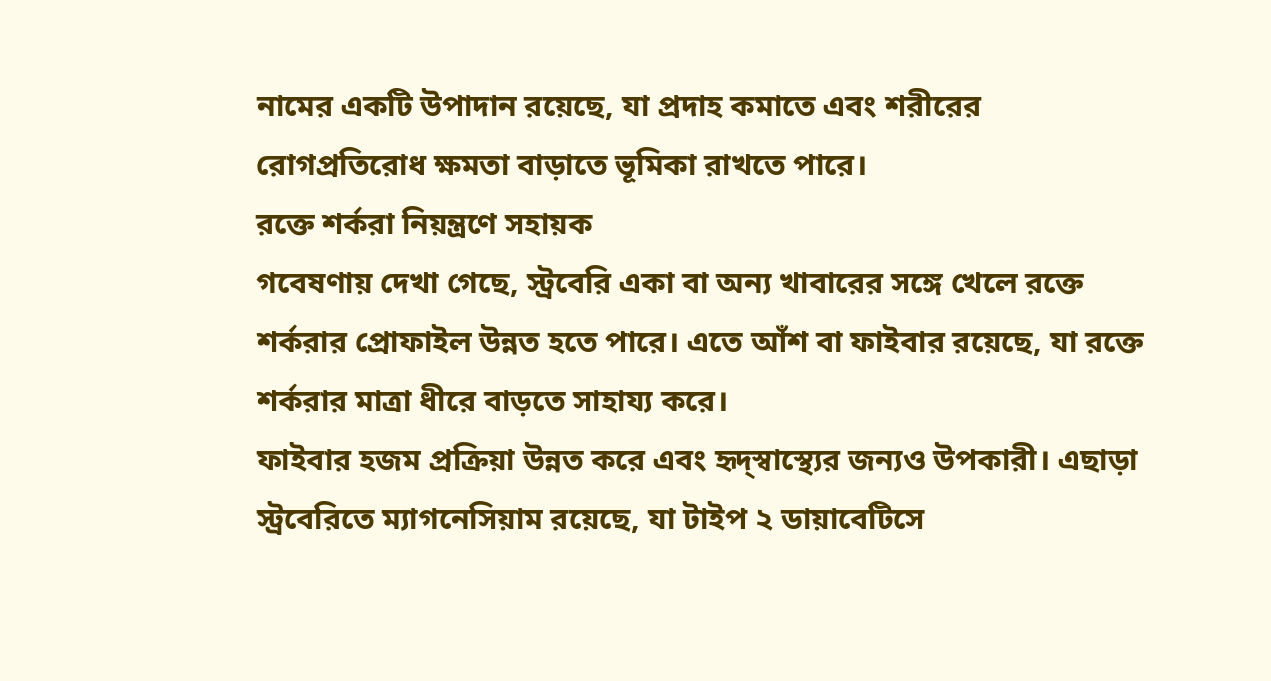নামের একটি উপাদান রয়েছে, যা প্রদাহ কমাতে এবং শরীরের রোগপ্রতিরোধ ক্ষমতা বাড়াতে ভূমিকা রাখতে পারে।
রক্তে শর্করা নিয়ন্ত্রণে সহায়ক
গবেষণায় দেখা গেছে, স্ট্রবেরি একা বা অন্য খাবারের সঙ্গে খেলে রক্তে শর্করার প্রোফাইল উন্নত হতে পারে। এতে আঁশ বা ফাইবার রয়েছে, যা রক্তে শর্করার মাত্রা ধীরে বাড়তে সাহায্য করে।
ফাইবার হজম প্রক্রিয়া উন্নত করে এবং হৃদ্স্বাস্থ্যের জন্যও উপকারী। এছাড়া স্ট্রবেরিতে ম্যাগনেসিয়াম রয়েছে, যা টাইপ ২ ডায়াবেটিসে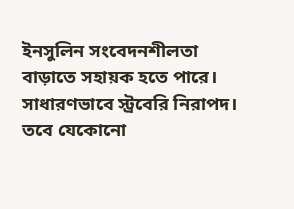ইনসুলিন সংবেদনশীলতা বাড়াতে সহায়ক হতে পারে।
সাধারণভাবে স্ট্রবেরি নিরাপদ। তবে যেকোনো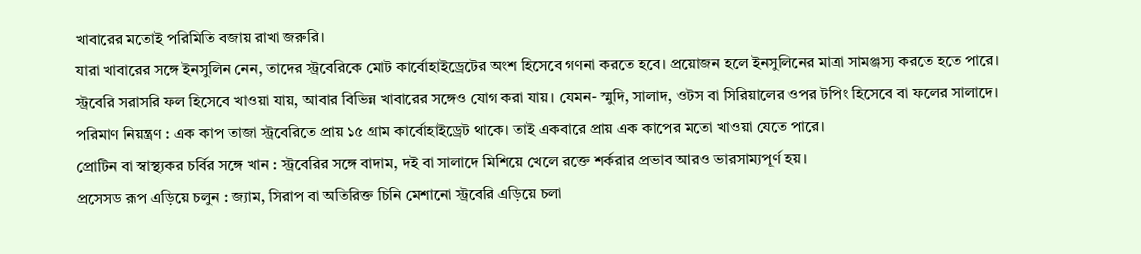খাবারের মতোই পরিমিতি বজায় রাখা জরুরি।
যারা খাবারের সঙ্গে ইনসুলিন নেন, তাদের স্ট্রবেরিকে মোট কার্বোহাইড্রেটের অংশ হিসেবে গণনা করতে হবে। প্রয়োজন হলে ইনসুলিনের মাত্রা সামঞ্জস্য করতে হতে পারে।
স্ট্রবেরি সরাসরি ফল হিসেবে খাওয়া যায়, আবার বিভিন্ন খাবারের সঙ্গেও যোগ করা যায়। যেমন- স্মুদি, সালাদ, ওটস বা সিরিয়ালের ওপর টপিং হিসেবে বা ফলের সালাদে।
পরিমাণ নিয়ন্ত্রণ : এক কাপ তাজা স্ট্রবেরিতে প্রায় ১৫ গ্রাম কার্বোহাইড্রেট থাকে। তাই একবারে প্রায় এক কাপের মতো খাওয়া যেতে পারে।
প্রোটিন বা স্বাস্থ্যকর চর্বির সঙ্গে খান : স্ট্রবেরির সঙ্গে বাদাম, দই বা সালাদে মিশিয়ে খেলে রক্তে শর্করার প্রভাব আরও ভারসাম্যপূর্ণ হয়।
প্রসেসড রূপ এড়িয়ে চলুন : জ্যাম, সিরাপ বা অতিরিক্ত চিনি মেশানো স্ট্রবেরি এড়িয়ে চলা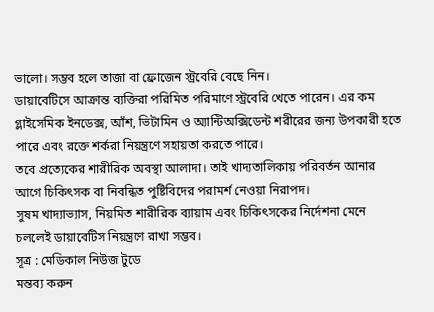ভালো। সম্ভব হলে তাজা বা ফ্রোজেন স্ট্রবেরি বেছে নিন।
ডায়াবেটিসে আক্রান্ত ব্যক্তিরা পরিমিত পরিমাণে স্ট্রবেরি খেতে পারেন। এর কম গ্লাইসেমিক ইনডেক্স, আঁশ, ভিটামিন ও অ্যান্টিঅক্সিডেন্ট শরীরের জন্য উপকারী হতে পারে এবং রক্তে শর্করা নিয়ন্ত্রণে সহায়তা করতে পারে।
তবে প্রত্যেকের শারীরিক অবস্থা আলাদা। তাই খাদ্যতালিকায় পরিবর্তন আনার আগে চিকিৎসক বা নিবন্ধিত পুষ্টিবিদের পরামর্শ নেওয়া নিরাপদ।
সুষম খাদ্যাভ্যাস, নিয়মিত শারীরিক ব্যায়াম এবং চিকিৎসকের নির্দেশনা মেনে চললেই ডায়াবেটিস নিয়ন্ত্রণে রাখা সম্ভব।
সূত্র : মেডিকাল নিউজ টুডে
মন্তব্য করুন